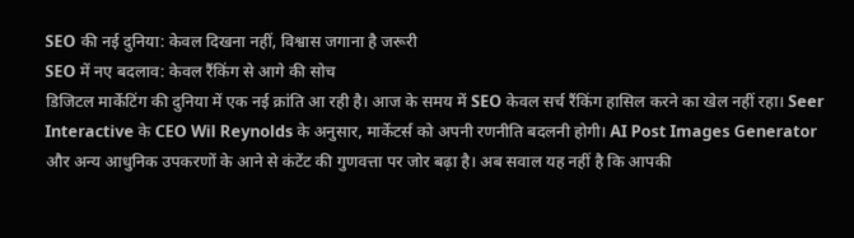SEO की नई दुनिया: केवल दिखना नहीं, विश्वास जगाना है जरूरी
SEO में नए बदलाव: केवल रैंकिंग से आगे की सोच
डिजिटल मार्केटिंग की दुनिया में एक नई क्रांति आ रही है। आज के समय में SEO केवल सर्च रैंकिंग हासिल करने का खेल नहीं रहा। Seer Interactive के CEO Wil Reynolds के अनुसार, मार्केटर्स को अपनी रणनीति बदलनी होगी। AI Post Images Generator और अन्य आधुनिक उपकरणों के आने से कंटेंट की गुणवत्ता पर जोर बढ़ा है। अब सवाल यह नहीं है कि आपकी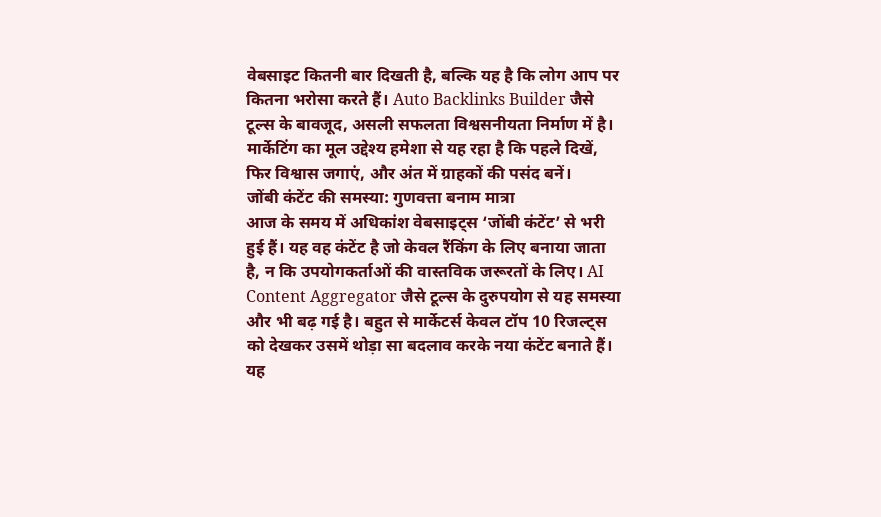वेबसाइट कितनी बार दिखती है, बल्कि यह है कि लोग आप पर कितना भरोसा करते हैं। Auto Backlinks Builder जैसे टूल्स के बावजूद, असली सफलता विश्वसनीयता निर्माण में है। मार्केटिंग का मूल उद्देश्य हमेशा से यह रहा है कि पहले दिखें, फिर विश्वास जगाएं, और अंत में ग्राहकों की पसंद बनें।
जोंबी कंटेंट की समस्या: गुणवत्ता बनाम मात्रा
आज के समय में अधिकांश वेबसाइट्स ‘जोंबी कंटेंट’ से भरी हुई हैं। यह वह कंटेंट है जो केवल रैंकिंग के लिए बनाया जाता है, न कि उपयोगकर्ताओं की वास्तविक जरूरतों के लिए। AI Content Aggregator जैसे टूल्स के दुरुपयोग से यह समस्या और भी बढ़ गई है। बहुत से मार्केटर्स केवल टॉप 10 रिजल्ट्स को देखकर उसमें थोड़ा सा बदलाव करके नया कंटेंट बनाते हैं। यह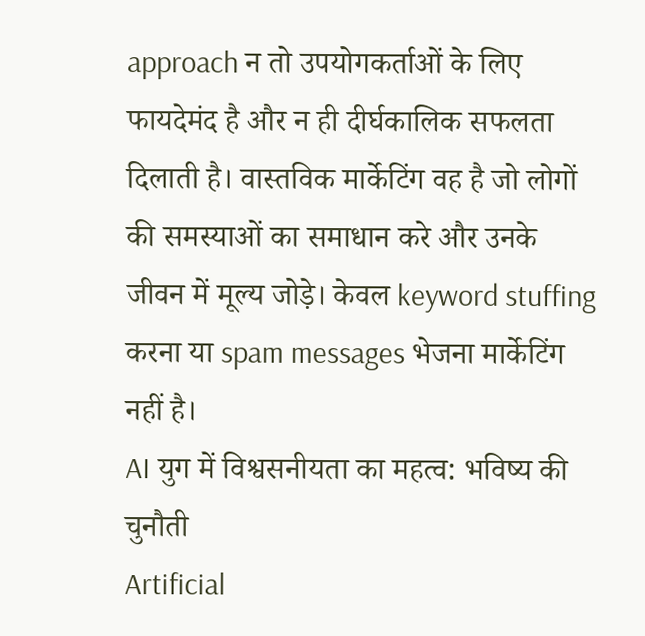approach न तो उपयोगकर्ताओं के लिए फायदेमंद है और न ही दीर्घकालिक सफलता दिलाती है। वास्तविक मार्केटिंग वह है जो लोगों की समस्याओं का समाधान करे और उनके जीवन में मूल्य जोड़े। केवल keyword stuffing करना या spam messages भेजना मार्केटिंग नहीं है।
AI युग में विश्वसनीयता का महत्व: भविष्य की चुनौती
Artificial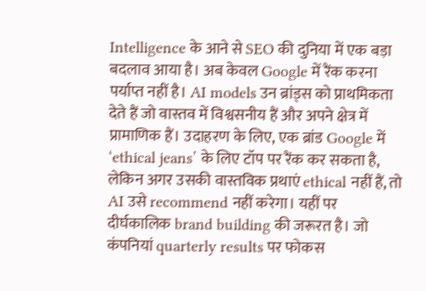Intelligence के आने से SEO की दुनिया में एक बड़ा बदलाव आया है। अब केवल Google में रैंक करना पर्याप्त नहीं है। AI models उन ब्रांड्स को प्राथमिकता देते हैं जो वास्तव में विश्वसनीय हैं और अपने क्षेत्र में प्रामाणिक हैं। उदाहरण के लिए, एक ब्रांड Google में ‘ethical jeans’ के लिए टॉप पर रैंक कर सकता है, लेकिन अगर उसकी वास्तविक प्रथाएं ethical नहीं हैं, तो AI उसे recommend नहीं करेगा। यहीं पर दीर्घकालिक brand building की जरूरत है। जो कंपनियां quarterly results पर फोकस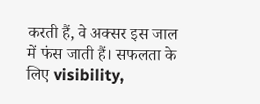करती हैं, वे अक्सर इस जाल में फंस जाती हैं। सफलता के लिए visibility,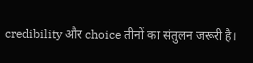credibility और choice तीनों का संतुलन जरूरी है।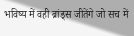भविष्य में वही ब्रांड्स जीतेंगे जो सच में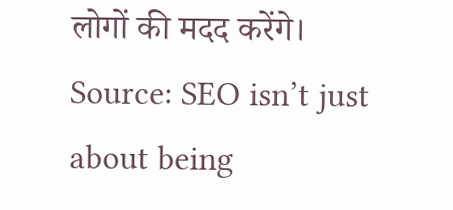लोगों की मदद करेंगे।
Source: SEO isn’t just about being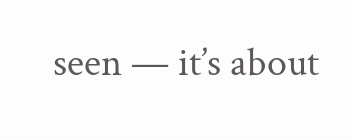seen — it’s about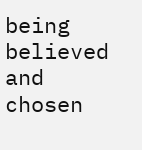being believed and chosen